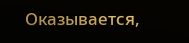Оказывается,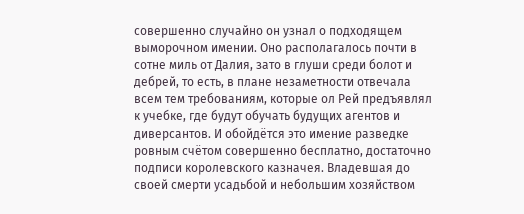совершенно случайно он узнал о подходящем выморочном имении. Оно располагалось почти в сотне миль от Далия, зато в глуши среди болот и дебрей, то есть, в плане незаметности отвечала всем тем требованиям, которые ол Рей предъявлял к учебке, где будут обучать будущих агентов и диверсантов. И обойдётся это имение разведке ровным счётом совершенно бесплатно, достаточно подписи королевского казначея. Владевшая до своей смерти усадьбой и небольшим хозяйством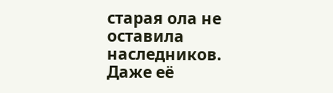старая ола не оставила наследников. Даже её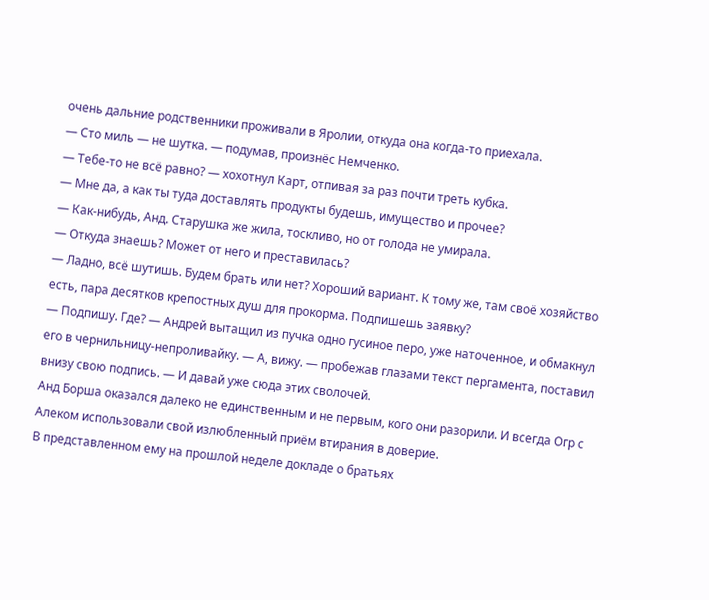очень дальние родственники проживали в Яролии, откуда она когда-то приехала.
— Сто миль — не шутка. — подумав, произнёс Немченко.
— Тебе-то не всё равно? — хохотнул Карт, отпивая за раз почти треть кубка.
— Мне да, а как ты туда доставлять продукты будешь, имущество и прочее?
— Как-нибудь, Анд. Старушка же жила, тоскливо, но от голода не умирала.
— Откуда знаешь? Может от него и преставилась?
— Ладно, всё шутишь. Будем брать или нет? Хороший вариант. К тому же, там своё хозяйство есть, пара десятков крепостных душ для прокорма. Подпишешь заявку?
— Подпишу. Где? — Андрей вытащил из пучка одно гусиное перо, уже наточенное, и обмакнул его в чернильницу-непроливайку. — А, вижу. — пробежав глазами текст пергамента, поставил внизу свою подпись. — И давай уже сюда этих сволочей.
Анд Борша оказался далеко не единственным и не первым, кого они разорили. И всегда Огр с Алеком использовали свой излюбленный приём втирания в доверие.
В представленном ему на прошлой неделе докладе о братьях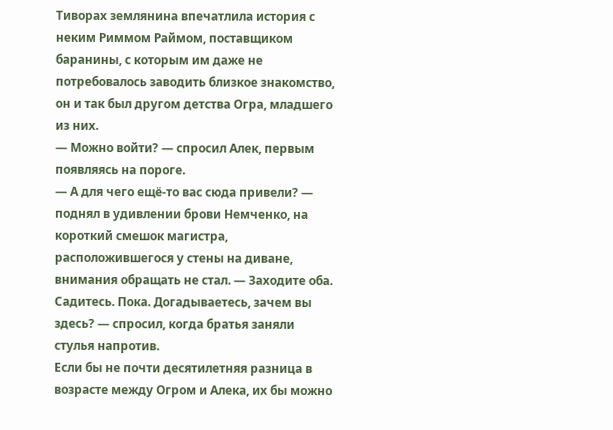Тиворах землянина впечатлила история с неким Риммом Раймом, поставщиком баранины, с которым им даже не потребовалось заводить близкое знакомство, он и так был другом детства Огра, младшего из них.
— Можно войти? — спросил Алек, первым появляясь на пороге.
— А для чего ещё-то вас сюда привели? — поднял в удивлении брови Немченко, на короткий смешок магистра, расположившегося у стены на диване, внимания обращать не стал. — Заходите оба. Садитесь. Пока. Догадываетесь, зачем вы здесь? — спросил, когда братья заняли стулья напротив.
Если бы не почти десятилетняя разница в возрасте между Огром и Алека, их бы можно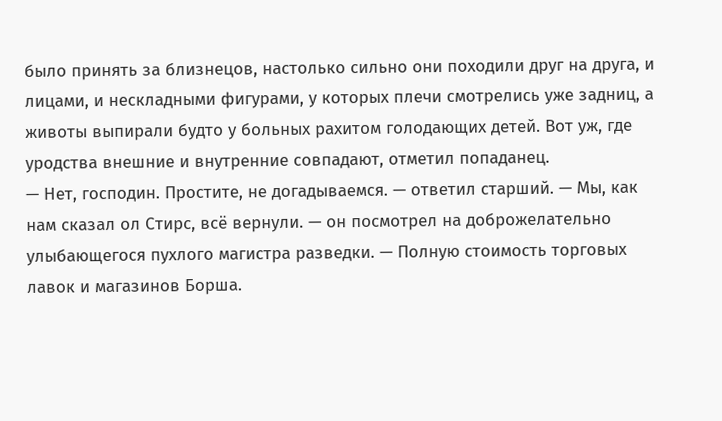было принять за близнецов, настолько сильно они походили друг на друга, и лицами, и нескладными фигурами, у которых плечи смотрелись уже задниц, а животы выпирали будто у больных рахитом голодающих детей. Вот уж, где уродства внешние и внутренние совпадают, отметил попаданец.
— Нет, господин. Простите, не догадываемся. — ответил старший. — Мы, как нам сказал ол Стирс, всё вернули. — он посмотрел на доброжелательно улыбающегося пухлого магистра разведки. — Полную стоимость торговых лавок и магазинов Борша.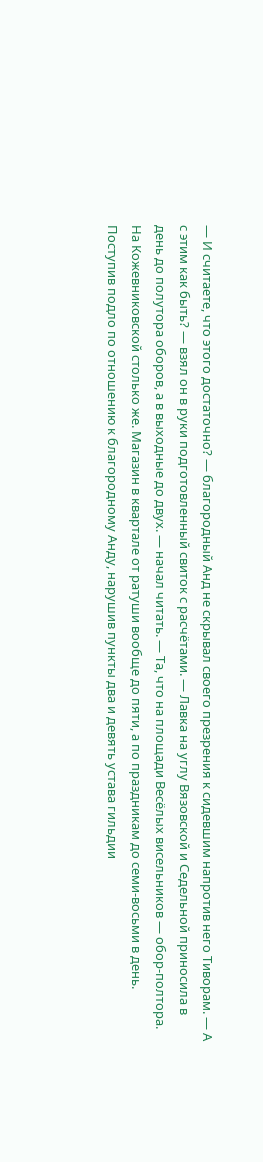— И считаете, что этого достаточно? — благородный Анд не скрывал своего презрения к сидевшим напротив него Тиворам. — А с этим как быть? — взял он в руки подготовленный свиток с расчётами. — Лавка на углу Вязовской и Седельной приносила в день до полутора оборов, а в выходные до двух. — начал читать. — Та, что на площади Весёлых висельников — обор-полтора. На Кожевниковской столько же. Магазин в квартале от ратуши вообще до пяти, а по праздникам до семи-восьми в день. Поступив подло по отношению к благородному Анду, нарушив пункты два и девять устава гильдии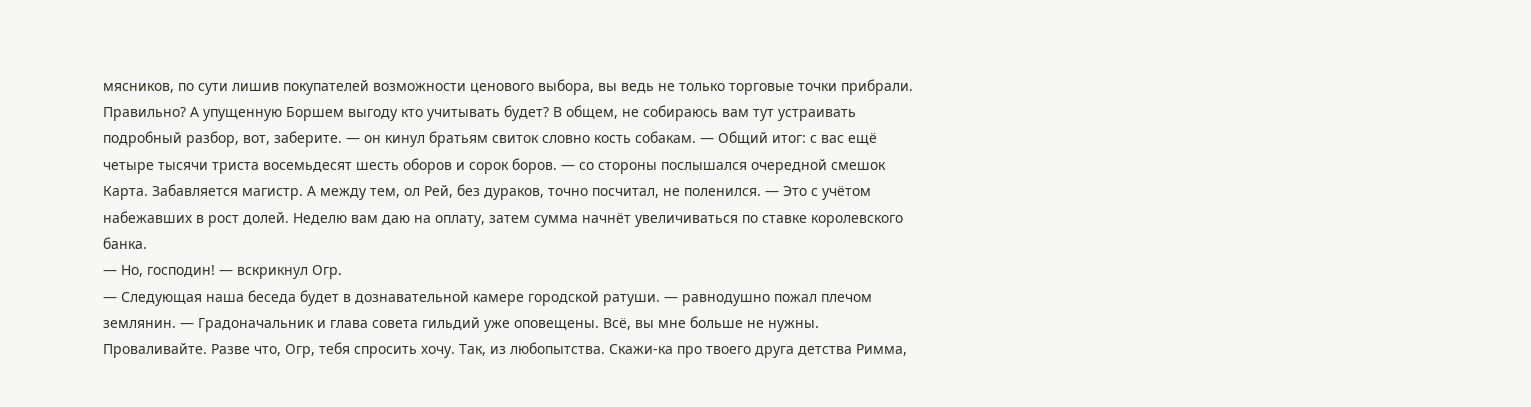мясников, по сути лишив покупателей возможности ценового выбора, вы ведь не только торговые точки прибрали. Правильно? А упущенную Боршем выгоду кто учитывать будет? В общем, не собираюсь вам тут устраивать подробный разбор, вот, заберите. — он кинул братьям свиток словно кость собакам. — Общий итог: с вас ещё четыре тысячи триста восемьдесят шесть оборов и сорок боров. — со стороны послышался очередной смешок Карта. Забавляется магистр. А между тем, ол Рей, без дураков, точно посчитал, не поленился. — Это с учётом набежавших в рост долей. Неделю вам даю на оплату, затем сумма начнёт увеличиваться по ставке королевского банка.
— Но, господин! — вскрикнул Огр.
— Следующая наша беседа будет в дознавательной камере городской ратуши. — равнодушно пожал плечом землянин. — Градоначальник и глава совета гильдий уже оповещены. Всё, вы мне больше не нужны. Проваливайте. Разве что, Огр, тебя спросить хочу. Так, из любопытства. Скажи-ка про твоего друга детства Римма,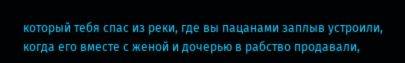который тебя спас из реки, где вы пацанами заплыв устроили, когда его вместе с женой и дочерью в рабство продавали,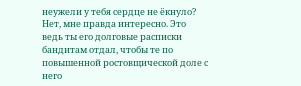неужели у тебя сердце не ёкнуло? Нет, мне правда интересно. Это ведь ты его долговые расписки бандитам отдал, чтобы те по повышенной ростовщической доле с него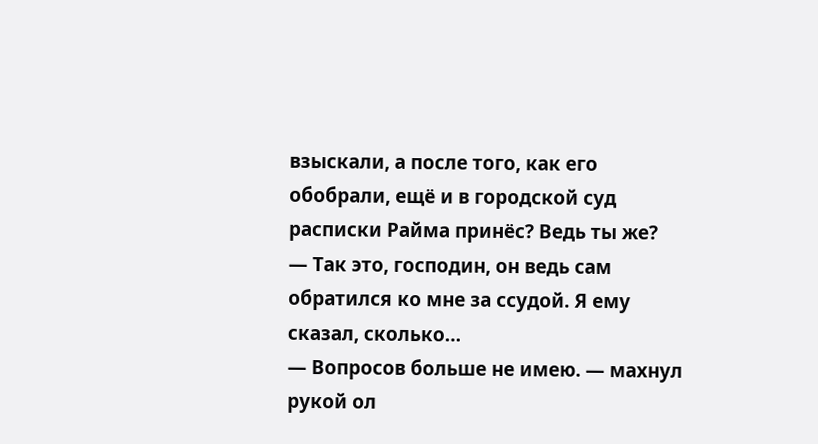взыскали, а после того, как его обобрали, ещё и в городской суд расписки Райма принёс? Ведь ты же?
— Так это, господин, он ведь сам обратился ко мне за ссудой. Я ему сказал, сколько…
— Вопросов больше не имею. — махнул рукой ол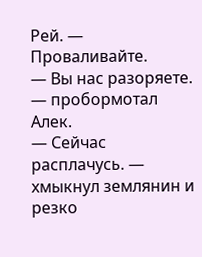Рей. — Проваливайте.
— Вы нас разоряете. — пробормотал Алек.
— Сейчас расплачусь. — хмыкнул землянин и резко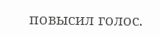повысил голос.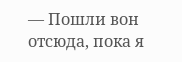— Пошли вон отсюда, пока я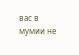вас в мумии не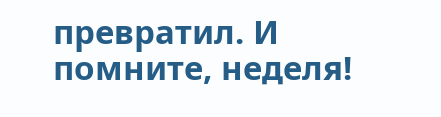превратил. И помните, неделя!